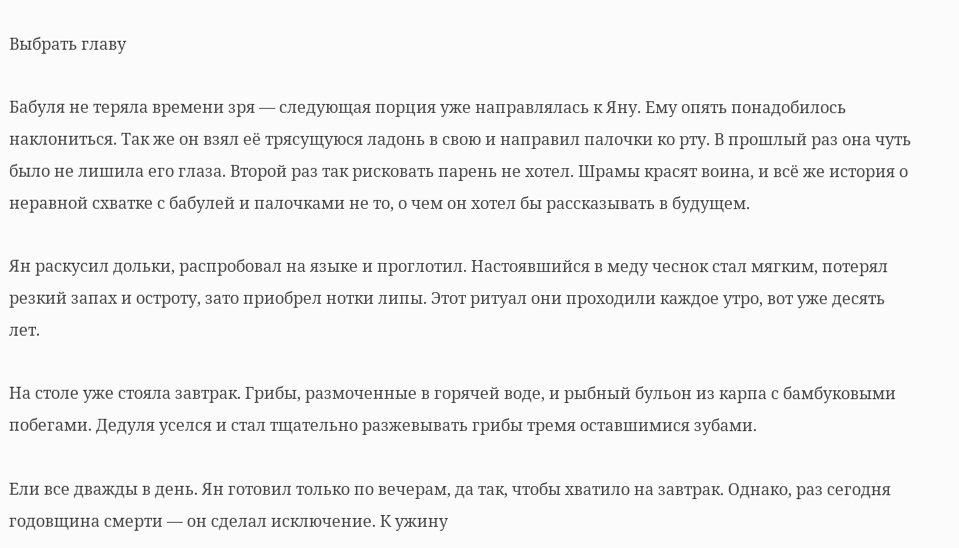Выбрать главу

Бабуля не теряла времени зря — следующая порция уже направлялась к Яну. Ему опять понадобилось наклониться. Так же он взял её трясущуюся ладонь в свою и направил палочки ко рту. В прошлый раз она чуть было не лишила его глаза. Второй раз так рисковать парень не хотел. Шрамы красят воина, и всё же история о неравной схватке с бабулей и палочками не то, о чем он хотел бы рассказывать в будущем.

Ян раскусил дольки, распробовал на языке и проглотил. Настоявшийся в меду чеснок стал мягким, потерял резкий запах и остроту, зато приобрел нотки липы. Этот ритуал они проходили каждое утро, вот уже десять лет.

На столе уже стояла завтрак. Грибы, размоченные в горячей воде, и рыбный бульон из карпа с бамбуковыми побегами. Дедуля уселся и стал тщательно разжевывать грибы тремя оставшимися зубами.

Ели все дважды в день. Ян готовил только по вечерам, да так, чтобы хватило на завтрак. Однако, раз сегодня годовщина смерти — он сделал исключение. К ужину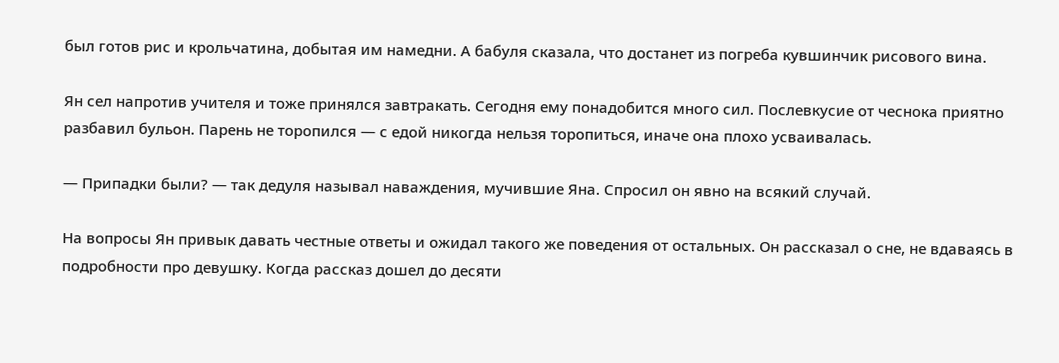был готов рис и крольчатина, добытая им намедни. А бабуля сказала, что достанет из погреба кувшинчик рисового вина.

Ян сел напротив учителя и тоже принялся завтракать. Сегодня ему понадобится много сил. Послевкусие от чеснока приятно разбавил бульон. Парень не торопился — с едой никогда нельзя торопиться, иначе она плохо усваивалась.

— Припадки были? — так дедуля называл наваждения, мучившие Яна. Спросил он явно на всякий случай.

На вопросы Ян привык давать честные ответы и ожидал такого же поведения от остальных. Он рассказал о сне, не вдаваясь в подробности про девушку. Когда рассказ дошел до десяти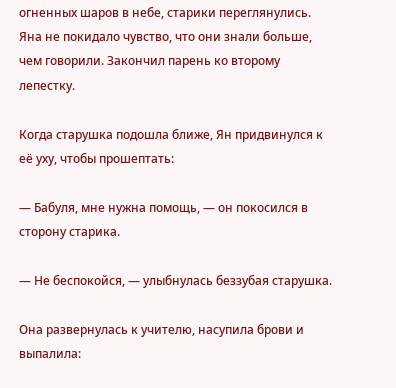огненных шаров в небе, старики переглянулись. Яна не покидало чувство, что они знали больше, чем говорили. Закончил парень ко второму лепестку.

Когда старушка подошла ближе, Ян придвинулся к её уху, чтобы прошептать:

— Бабуля, мне нужна помощь, — он покосился в сторону старика.

— Не беспокойся, — улыбнулась беззубая старушка.

Она развернулась к учителю, насупила брови и выпалила: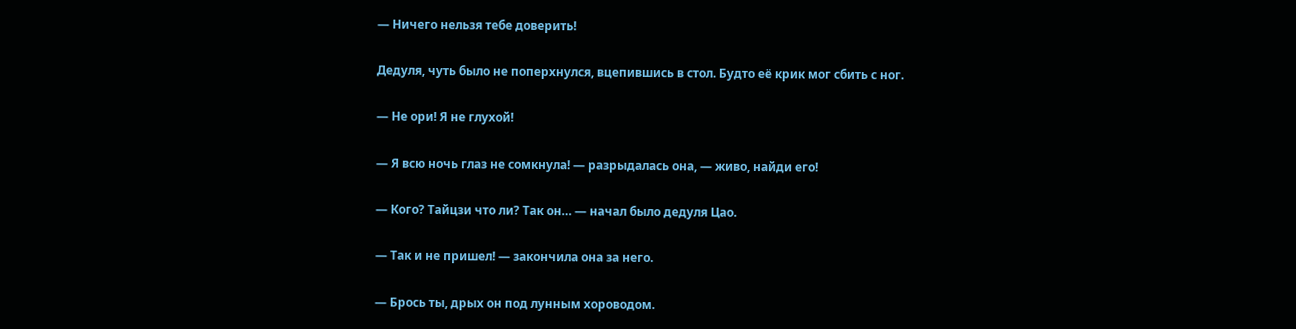— Ничего нельзя тебе доверить!

Дедуля, чуть было не поперхнулся, вцепившись в стол. Будто её крик мог сбить с ног.

— Не ори! Я не глухой!

— Я всю ночь глаз не сомкнула! — разрыдалась она, — живо, найди его!

— Кого? Тайцзи что ли? Так он… — начал было дедуля Цао.

— Так и не пришел! — закончила она за него.

— Брось ты, дрых он под лунным хороводом.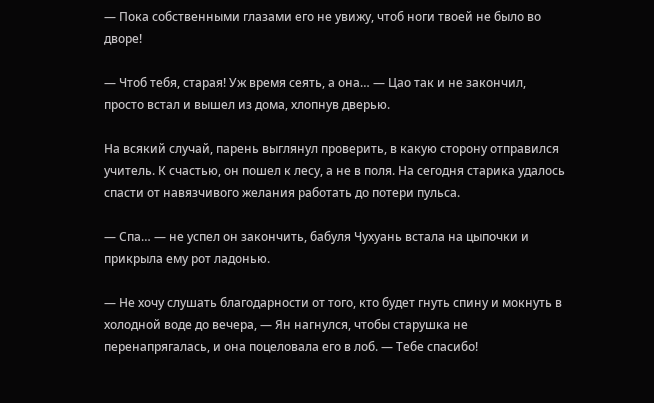— Пока собственными глазами его не увижу, чтоб ноги твоей не было во дворе!

— Чтоб тебя, старая! Уж время сеять, а она… — Цао так и не закончил, просто встал и вышел из дома, хлопнув дверью.

На всякий случай, парень выглянул проверить, в какую сторону отправился учитель. К счастью, он пошел к лесу, а не в поля. На сегодня старика удалось спасти от навязчивого желания работать до потери пульса.

— Спа… — не успел он закончить, бабуля Чухуань встала на цыпочки и прикрыла ему рот ладонью.

— Не хочу слушать благодарности от того, кто будет гнуть спину и мокнуть в холодной воде до вечера, — Ян нагнулся, чтобы старушка не перенапрягалась, и она поцеловала его в лоб. — Тебе спасибо!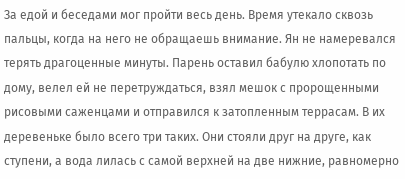За едой и беседами мог пройти весь день. Время утекало сквозь пальцы, когда на него не обращаешь внимание. Ян не намеревался терять драгоценные минуты. Парень оставил бабулю хлопотать по дому, велел ей не перетруждаться, взял мешок с пророщенными рисовыми саженцами и отправился к затопленным террасам. В их деревеньке было всего три таких. Они стояли друг на друге, как ступени, а вода лилась с самой верхней на две нижние, равномерно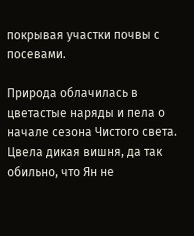покрывая участки почвы с посевами.

Природа облачилась в цветастые наряды и пела о начале сезона Чистого света. Цвела дикая вишня, да так обильно, что Ян не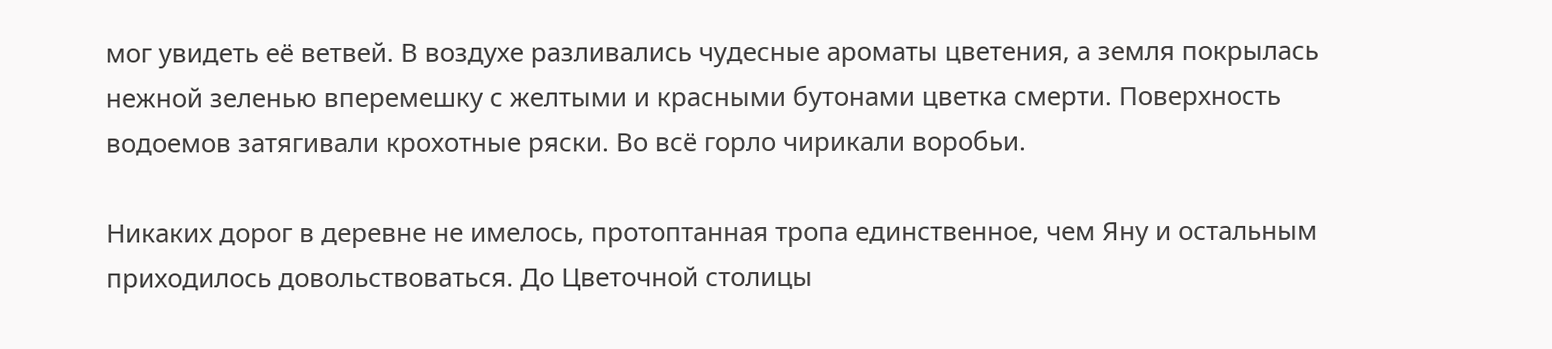мог увидеть её ветвей. В воздухе разливались чудесные ароматы цветения, а земля покрылась нежной зеленью вперемешку с желтыми и красными бутонами цветка смерти. Поверхность водоемов затягивали крохотные ряски. Во всё горло чирикали воробьи.

Никаких дорог в деревне не имелось, протоптанная тропа единственное, чем Яну и остальным приходилось довольствоваться. До Цветочной столицы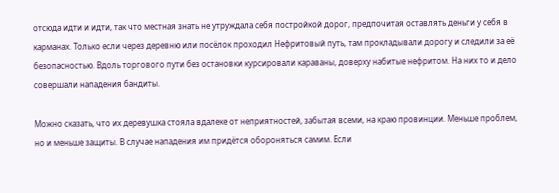отсюда идти и идти, так что местная знать не утруждала себя постройкой дорог, предпочитая оставлять деньги у себя в карманах. Только если через деревню или посёлок проходил Нефритовый путь, там прокладывали дорогу и следили за её безопасностью. Вдоль торгового пути без остановки курсировали караваны, доверху набитые нефритом. На них то и дело совершали нападения бандиты.

Можно сказать, что их деревушка стояла вдалеке от неприятностей, забытая всеми, на краю провинции. Меньше проблем, но и меньше защиты. В случае нападения им придётся обороняться самим. Если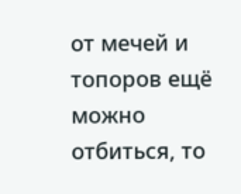от мечей и топоров ещё можно отбиться, то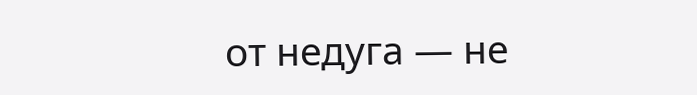от недуга — не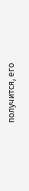получится, его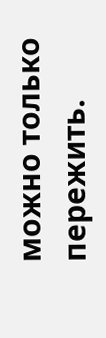можно только пережить.